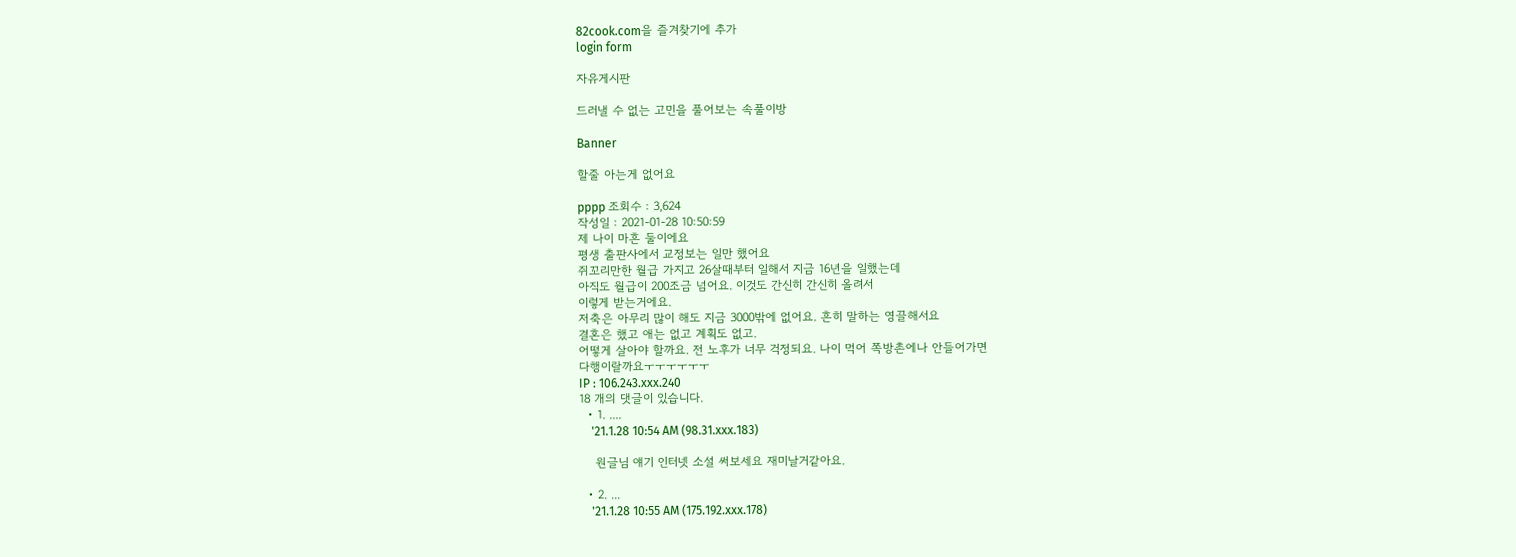82cook.com을 즐겨찾기에 추가
login form

자유게시판

드러낼 수 없는 고민을 풀어보는 속풀이방

Banner

할줄 아는게 없어요

pppp 조회수 : 3,624
작성일 : 2021-01-28 10:50:59
제 나이 마흔 둘이에요
평생 출판사에서 교정보는 일만 했어요
쥐꼬리만한 월급 가지고 26살때부터 일해서 지금 16년을 일했는데
아직도 월급이 200조금 넘어요. 이것도 간신히 간신히 올려서
이렇게 받는거에요.
저축은 아무리 많이 해도 지금 3000밖에 없어요. 흔히 말하는 영끌해서요
결혼은 했고 애는 없고 계획도 없고.
어떻게 살아야 할까요. 전 노후가 너무 걱정되요. 나이 먹어 쪽방촌에나 안들어가면
다행이랄까요ㅜㅜㅜㅜㅜㅜ
IP : 106.243.xxx.240
18 개의 댓글이 있습니다.
  • 1. ....
    '21.1.28 10:54 AM (98.31.xxx.183)

    원글님 얘기 인터넷 소설 써보세요 재미날거같아요.

  • 2. ...
    '21.1.28 10:55 AM (175.192.xxx.178)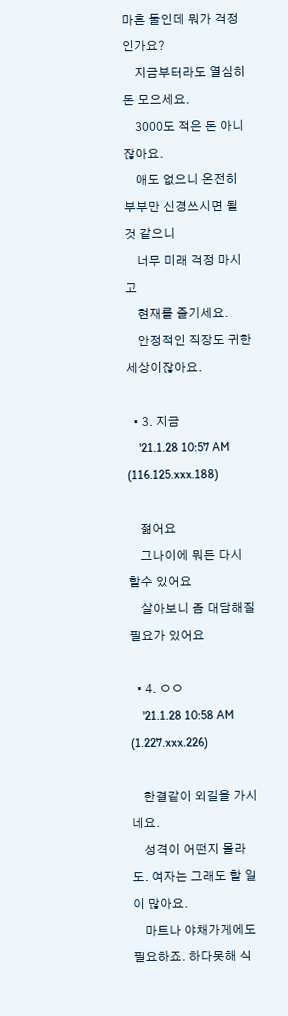마흔 둘인데 뭐가 걱정인가요?
    지금부터라도 열심히 돈 모으세요.
    3000도 적은 돈 아니잖아요.
    애도 없으니 온전히 부부만 신경쓰시면 될 것 같으니
    너무 미래 걱정 마시고
    현재를 즐기세요.
    안정적인 직장도 귀한 세상이잖아요.

  • 3. 지금
    '21.1.28 10:57 AM (116.125.xxx.188)

    젊어요
    그나이에 뭐든 다시 할수 있어요
    살아보니 좀 대담해질 필요가 있어요

  • 4. ㅇㅇ
    '21.1.28 10:58 AM (1.227.xxx.226)

    한결같이 외길을 가시네요.
    성격이 어떤지 몰라도. 여자는 그래도 할 일이 많아요.
    마트나 야채가게에도 필요하죠. 하다못해 식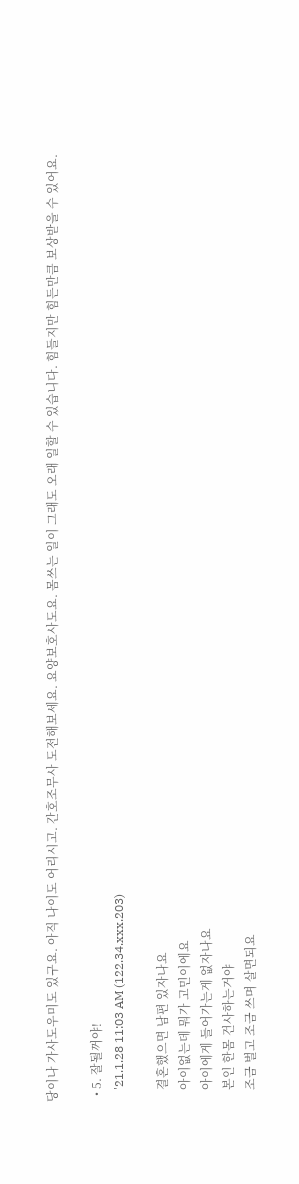당이나 가사도우미도 있구요. 아직 나이도 어리시고. 간호조무사 도전해보세요. 요양보호사도요. 몸쓰는 일이 그래도 오래 일할 수 있습니다. 힘들지만 힘든만큼 보상받을 수 있어요.

  • 5. 잘될꺼야!
    '21.1.28 11:03 AM (122.34.xxx.203)

    결혼했으면 남편 있자나요
    아이없는데 뭐가 고민이에요
    아이에게 들어가는게 없자나요
    본인 한몸 건사하는거야
    조금 벌고 조금 쓰며 살면되요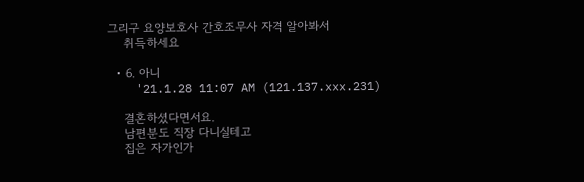그리구 요양보호사 간호조무사 자격 알아봐서
    취득하세요

  • 6. 아니
    '21.1.28 11:07 AM (121.137.xxx.231)

    결혼하셨다면서요.
    남편분도 직장 다니실테고
    집은 자가인가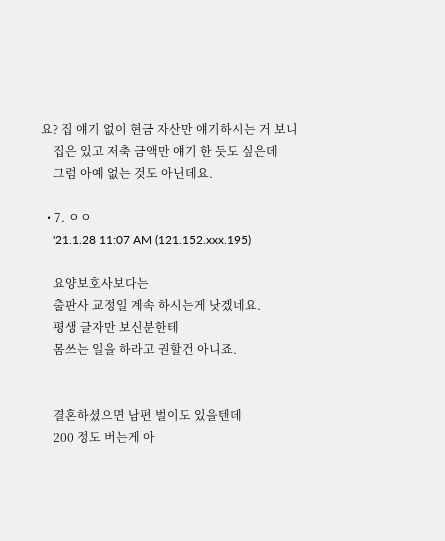요? 집 얘기 없이 현금 자산만 얘기하시는 거 보니
    집은 있고 저축 금액만 얘기 한 듯도 싶은데
    그럼 아예 없는 것도 아닌데요.

  • 7. ㅇㅇ
    '21.1.28 11:07 AM (121.152.xxx.195)

    요양보호사보다는
    출판사 교정일 계속 하시는게 낫겠네요.
    평생 글자만 보신분한테
    몸쓰는 일을 하라고 권할건 아니죠.


    결혼하셨으면 남편 벌이도 있을텐데
    200 정도 버는게 아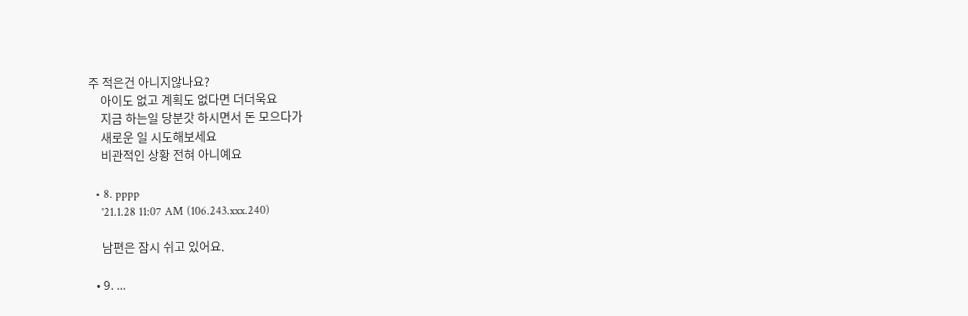주 적은건 아니지않나요?
    아이도 없고 계획도 없다면 더더욱요
    지금 하는일 당분갓 하시면서 돈 모으다가
    새로운 일 시도해보세요
    비관적인 상황 전혀 아니예요

  • 8. pppp
    '21.1.28 11:07 AM (106.243.xxx.240)

    남편은 잠시 쉬고 있어요.

  • 9. ...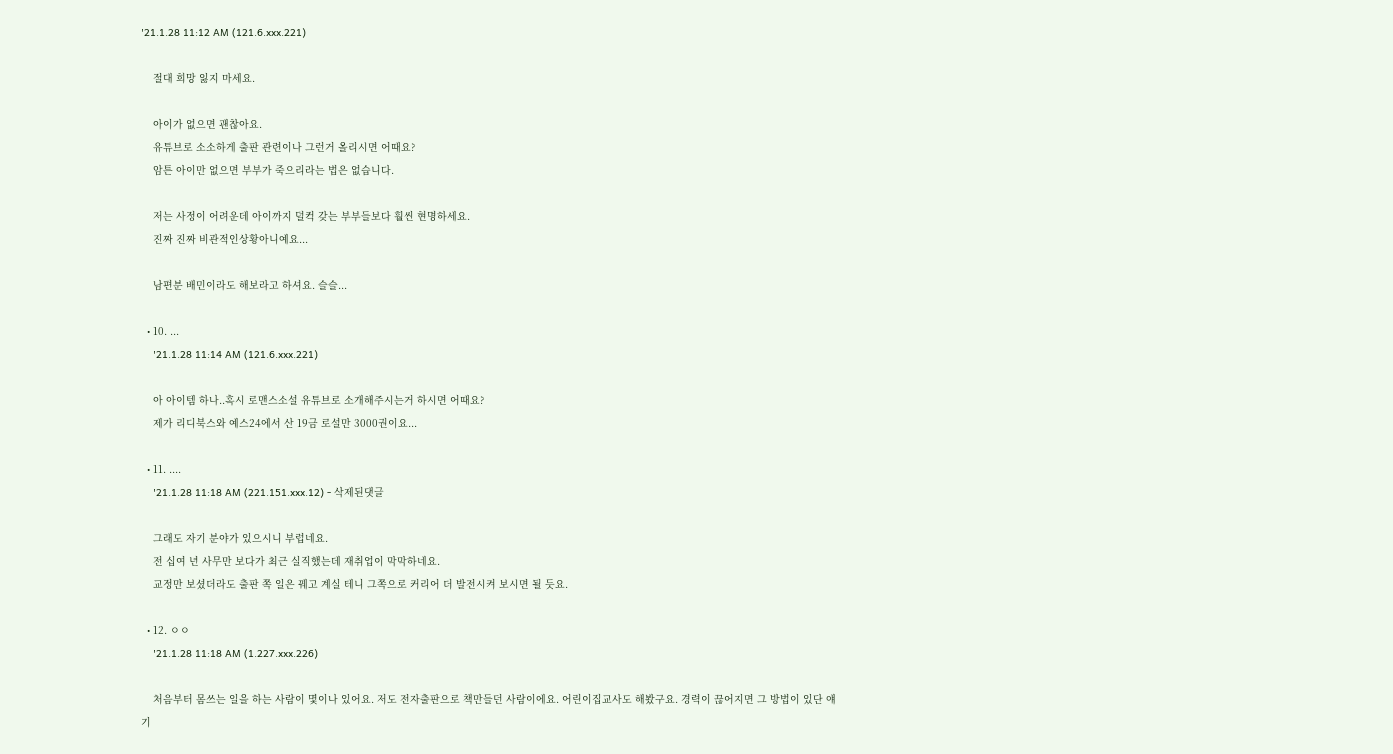'21.1.28 11:12 AM (121.6.xxx.221)

    절대 희망 잃지 마세요.

    아이가 없으면 괜찮아요.
    유튜브로 소소하게 출판 관련이나 그런거 올리시면 어때요?
    암튼 아이만 없으면 부부가 죽으리라는 법은 없습니다.

    저는 사정이 어려운데 아이까지 덜컥 갖는 부부들보다 훨씬 현명하세요.
    진짜 진짜 비관적인상황아니예요...

    남편분 배민이라도 해보라고 하셔요. 슬슬...

  • 10. ...
    '21.1.28 11:14 AM (121.6.xxx.221)

    아 아이템 하나..혹시 로맨스소설 유튜브로 소개해주시는거 하시면 어때요?
    제가 리디북스와 예스24에서 산 19금 로설만 3000권이요...

  • 11. ....
    '21.1.28 11:18 AM (221.151.xxx.12) - 삭제된댓글

    그래도 자기 분야가 있으시니 부럽네요.
    전 십여 년 사무만 보다가 최근 실직했는데 재취업이 막막하네요.
    교정만 보셨더라도 출판 쪽 일은 꿰고 계실 테니 그쪽으로 커리어 더 발전시켜 보시면 될 듯요.

  • 12. ㅇㅇ
    '21.1.28 11:18 AM (1.227.xxx.226)

    처음부터 몸쓰는 일을 하는 사람이 몇이나 있어요. 저도 전자출판으로 책만들던 사람이에요. 어린이집교사도 해봤구요. 경력이 끊어지면 그 방법이 있단 얘기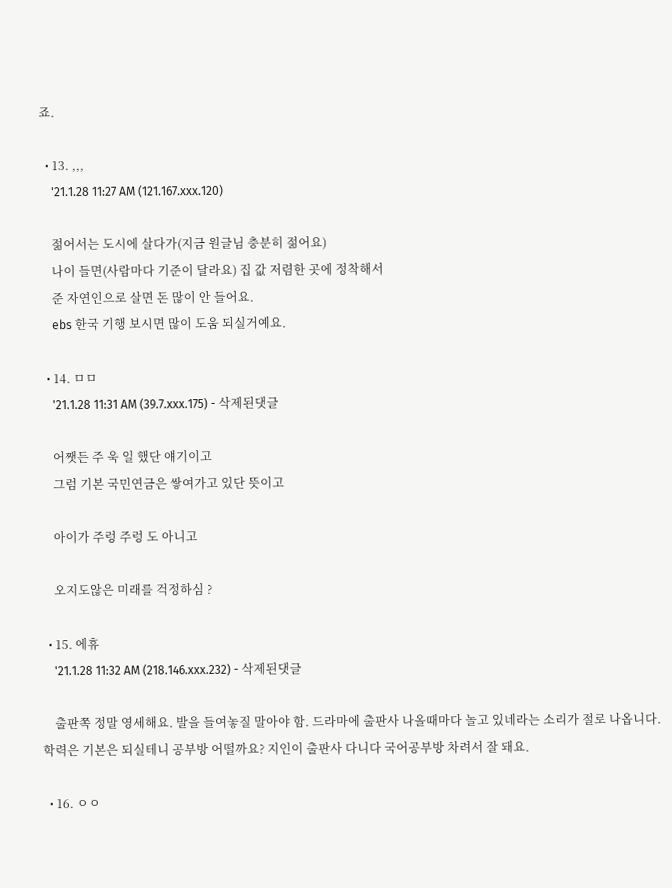죠.

  • 13. ,,,
    '21.1.28 11:27 AM (121.167.xxx.120)

    젊어서는 도시에 살다가(지금 원글님 충분히 젊어요)
    나이 들면(사람마다 기준이 달라요) 집 값 저렴한 곳에 정착해서
    준 자연인으로 살면 돈 많이 안 들어요.
    ebs 한국 기행 보시면 많이 도움 되실거예요.

  • 14. ㅁㅁ
    '21.1.28 11:31 AM (39.7.xxx.175) - 삭제된댓글

    어쨋든 주 욱 일 했단 얘기이고
    그럼 기본 국민연금은 쌓여가고 있단 뜻이고

    아이가 주렁 주렁 도 아니고

    오지도않은 미래를 걱정하심 ?

  • 15. 에휴
    '21.1.28 11:32 AM (218.146.xxx.232) - 삭제된댓글

    출판쪽 정말 영세해요. 발을 들여놓질 말아야 함. 드라마에 출판사 나올때마다 놀고 있네라는 소리가 절로 나옵니다. 학력은 기본은 되실테니 공부방 어떨까요? 지인이 출판사 다니다 국어공부방 차려서 잘 돼요.

  • 16. ㅇㅇ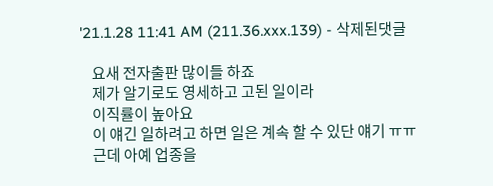'21.1.28 11:41 AM (211.36.xxx.139) - 삭제된댓글

    요새 전자출판 많이들 하죠
    제가 알기로도 영세하고 고된 일이라
    이직률이 높아요
    이 얘긴 일하려고 하면 일은 계속 할 수 있단 얘기 ㅠㅠ
    근데 아예 업종을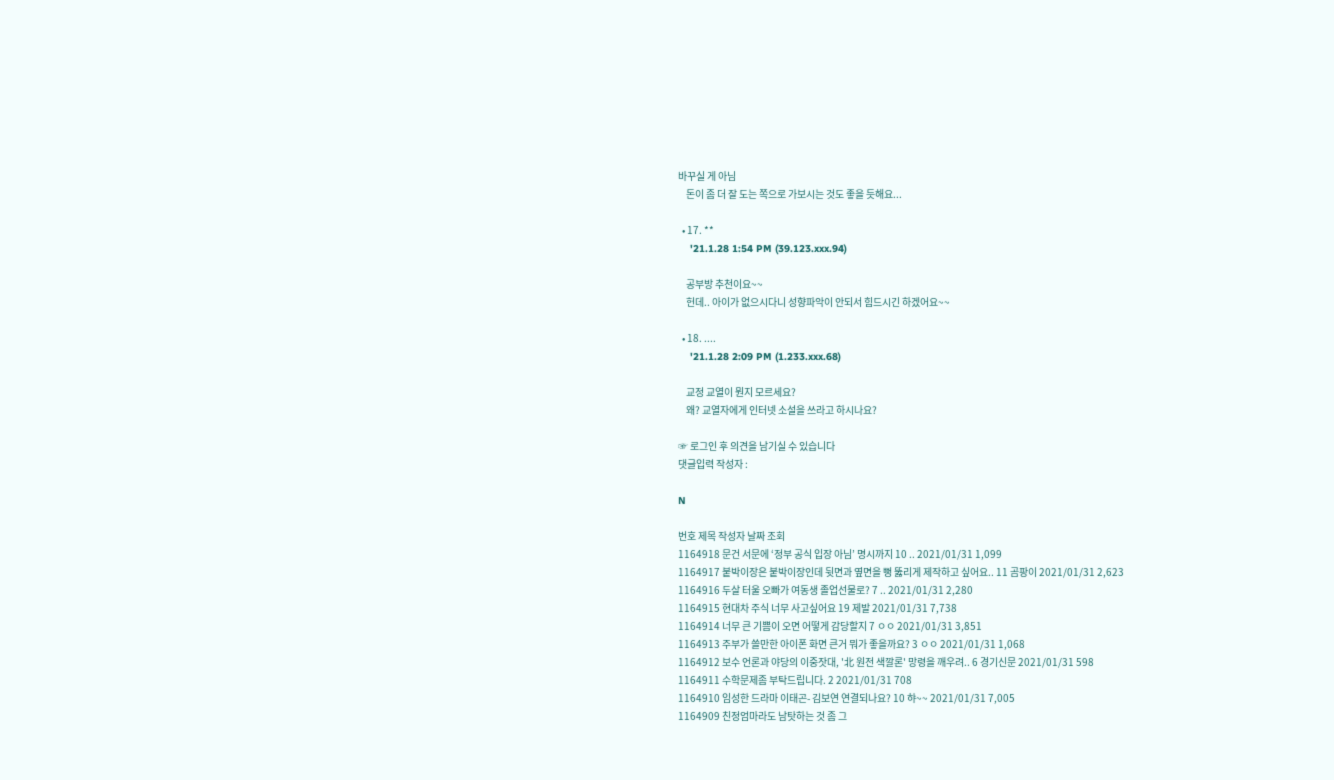바꾸실 게 아님
    돈이 좀 더 잘 도는 쪽으로 가보시는 것도 좋을 듯해요...

  • 17. **
    '21.1.28 1:54 PM (39.123.xxx.94)

    공부방 추천이요~~
    헌데.. 아이가 없으시다니 성향파악이 안되서 힘드시긴 하겠어요~~

  • 18. ....
    '21.1.28 2:09 PM (1.233.xxx.68)

    교정 교열이 뭔지 모르세요?
    왜? 교열자에게 인터넷 소설을 쓰라고 하시나요?

☞ 로그인 후 의견을 남기실 수 있습니다
댓글입력 작성자 :

N

번호 제목 작성자 날짜 조회
1164918 문건 서문에 ‘정부 공식 입장 아님’ 명시까지 10 .. 2021/01/31 1,099
1164917 붙박이장은 붙박이장인데 뒷면과 옆면을 뻥 뚫리게 제작하고 싶어요.. 11 곰팡이 2021/01/31 2,623
1164916 두살 터울 오빠가 여동생 졸업선물로? 7 .. 2021/01/31 2,280
1164915 현대차 주식 너무 사고싶어요 19 제발 2021/01/31 7,738
1164914 너무 큰 기쁨이 오면 어떻게 감당할지 7 ㅇㅇ 2021/01/31 3,851
1164913 주부가 쓸만한 아이폰 화면 큰거 뭐가 좋을까요? 3 ㅇㅇ 2021/01/31 1,068
1164912 보수 언론과 야당의 이중잣대, '北 원전 색깔론' 망령을 깨우려.. 6 경기신문 2021/01/31 598
1164911 수학문제좀 부탁드립니다. 2 2021/01/31 708
1164910 임성한 드라마 이태곤- 김보연 연결되나요? 10 햐~~ 2021/01/31 7,005
1164909 친정엄마라도 남탓하는 것 좀 그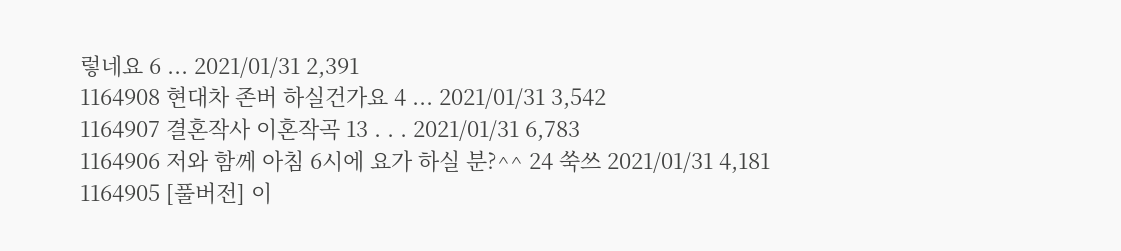렇네요 6 ... 2021/01/31 2,391
1164908 현대차 존버 하실건가요 4 ... 2021/01/31 3,542
1164907 결혼작사 이혼작곡 13 . . . 2021/01/31 6,783
1164906 저와 함께 아침 6시에 요가 하실 분?^^ 24 쑥쓰 2021/01/31 4,181
1164905 [풀버전] 이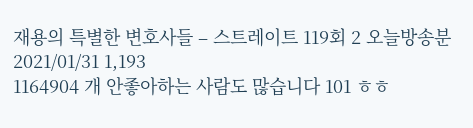재용의 특별한 변호사들 – 스트레이트 119회 2 오늘방송분 2021/01/31 1,193
1164904 개 안좋아하는 사람도 많습니다 101 ㅎㅎ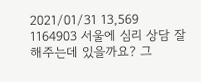2021/01/31 13,569
1164903 서울에 심리 상담 잘 해주는데 있을까요? 그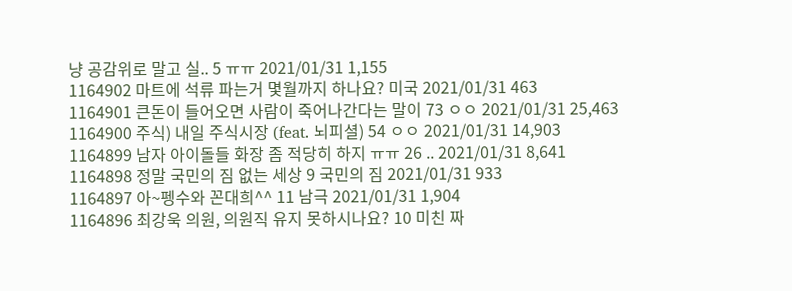냥 공감위로 말고 실.. 5 ㅠㅠ 2021/01/31 1,155
1164902 마트에 석류 파는거 몇월까지 하나요? 미국 2021/01/31 463
1164901 큰돈이 들어오면 사람이 죽어나간다는 말이 73 ㅇㅇ 2021/01/31 25,463
1164900 주식) 내일 주식시장 (feat. 뇌피셜) 54 ㅇㅇ 2021/01/31 14,903
1164899 남자 아이돌들 화장 좀 적당히 하지 ㅠㅠ 26 .. 2021/01/31 8,641
1164898 정말 국민의 짐 없는 세상 9 국민의 짐 2021/01/31 933
1164897 아~펭수와 꼰대희^^ 11 남극 2021/01/31 1,904
1164896 최강욱 의원, 의원직 유지 못하시나요? 10 미친 짜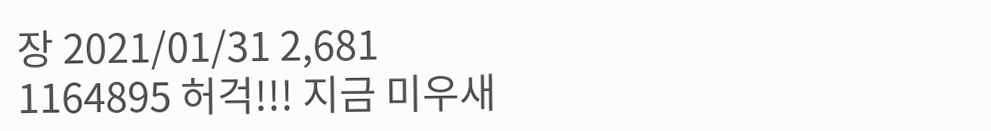장 2021/01/31 2,681
1164895 허걱!!! 지금 미우새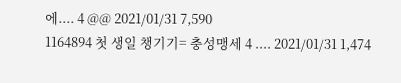에.... 4 @@ 2021/01/31 7,590
1164894 첫 생일 챙기기= 충성맹세 4 .... 2021/01/31 1,474